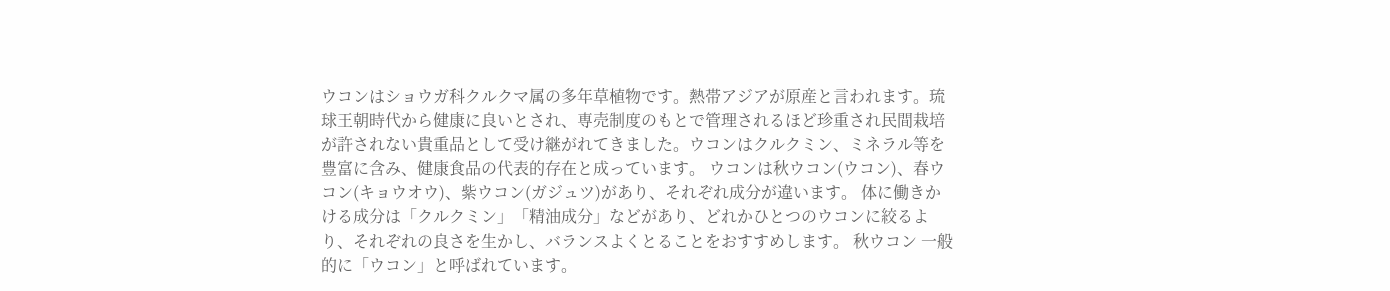ウコンはショウガ科クルクマ属の多年草植物です。熱帯アジアが原産と言われます。琉球王朝時代から健康に良いとされ、専売制度のもとで管理されるほど珍重され民間栽培が許されない貴重品として受け継がれてきました。ウコンはクルクミン、ミネラル等を豊富に含み、健康食品の代表的存在と成っています。 ウコンは秋ウコン(ウコン)、春ウコン(キョウオウ)、紫ウコン(ガジュツ)があり、それぞれ成分が違います。 体に働きかける成分は「クルクミン」「精油成分」などがあり、どれかひとつのウコンに絞るより、それぞれの良さを生かし、バランスよくとることをおすすめします。 秋ウコン 一般的に「ウコン」と呼ばれています。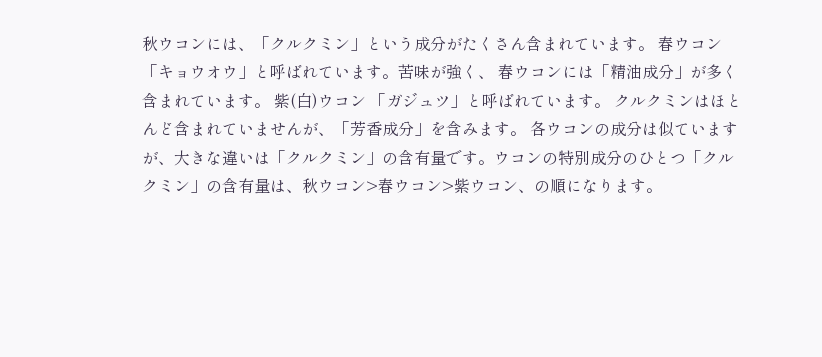秋ウコンには、「クルクミン」という成分がたくさん含まれています。 春ウコン 「キョウオウ」と呼ばれています。苦味が強く、 春ウコンには「精油成分」が多く含まれています。 紫(白)ウコン 「ガジュツ」と呼ばれています。 クルクミンはほとんど含まれていませんが、「芳香成分」を含みます。 各ウコンの成分は似ていますが、大きな違いは「クルクミン」の含有量です。ウコンの特別成分のひとつ「クルクミン」の含有量は、秋ウコン>春ウコン>紫ウコン、の順になります。